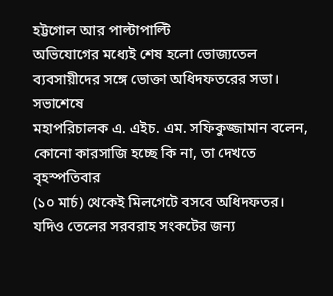হট্টগোল আর পাল্টাপাল্টি
অভিযোগের মধ্যেই শেষ হলো ভোজ্যতেল ব্যবসায়ীদের সঙ্গে ভোক্তা অধিদফতরের সভা। সভাশেষে
মহাপরিচালক এ. এইচ. এম. সফিকুজ্জামান বলেন, কোনো কারসাজি হচ্ছে কি না, তা দেখতে বৃহস্পতিবার
(১০ মার্চ) থেকেই মিলগেটে বসবে অধিদফতর। যদিও তেলের সরবরাহ সংকটের জন্য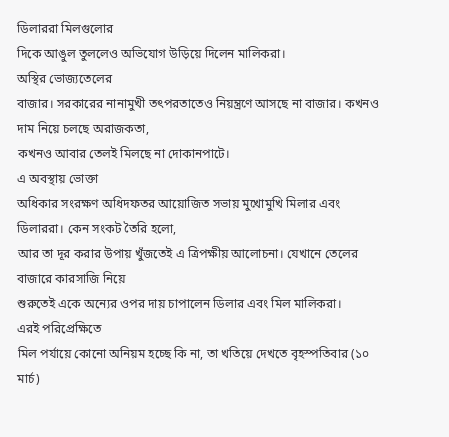ডিলাররা মিলগুলোর
দিকে আঙুল তুললেও অভিযোগ উড়িয়ে দিলেন মালিকরা।
অস্থির ভোজ্যতেলের
বাজার। সরকারের নানামুখী তৎপরতাতেও নিয়ন্ত্রণে আসছে না বাজার। কখনও দাম নিয়ে চলছে অরাজকতা,
কখনও আবার তেলই মিলছে না দোকানপাটে।
এ অবস্থায় ভোক্তা
অধিকার সংরক্ষণ অধিদফতর আয়োজিত সভায় মুখোমুখি মিলার এবং ডিলাররা। কেন সংকট তৈরি হলো,
আর তা দূর করার উপায় খুঁজতেই এ ত্রিপক্ষীয় আলোচনা। যেখানে তেলের বাজারে কারসাজি নিয়ে
শুরুতেই একে অন্যের ওপর দায় চাপালেন ডিলার এবং মিল মালিকরা।
এরই পরিপ্রেক্ষিতে
মিল পর্যায়ে কোনো অনিয়ম হচ্ছে কি না, তা খতিয়ে দেখতে বৃহস্পতিবার (১০ মার্চ)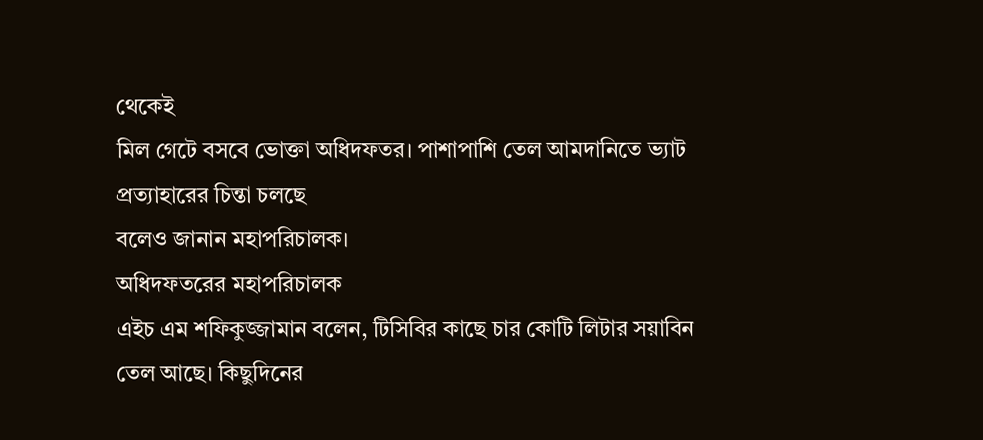থেকেই
মিল গেটে বসবে ভোক্তা অধিদফতর। পাশাপাশি তেল আমদানিতে ভ্যাট প্রত্যাহারের চিন্তা চলছে
বলেও জানান মহাপরিচালক।
অধিদফতরের মহাপরিচালক
এইচ এম শফিকুজ্জামান বলেন, টিসিবির কাছে চার কোটি লিটার সয়াবিন তেল আছে। কিছুদিনের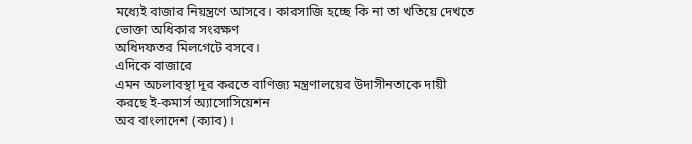মধ্যেই বাজার নিয়ন্ত্রণে আসবে। কারসাজি হচ্ছে কি না তা খতিয়ে দেখতে ভোক্তা অধিকার সংরক্ষণ
অধিদফতর মিলগেটে বসবে।
এদিকে বাজারে
এমন অচলাবস্থা দূর করতে বাণিজ্য মন্ত্রণালয়ের উদাসীনতাকে দায়ী করছে ই-কমার্স অ্যাসোসিয়েশন
অব বাংলাদেশ (ক্যাব)।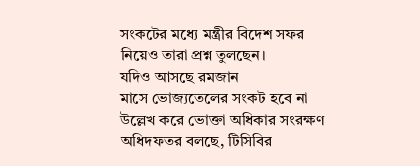সংকটের মধ্যে মন্ত্রীর বিদেশ সফর নিয়েও তারা প্রশ্ন তুলছেন।
যদিও আসছে রমজান
মাসে ভোজ্যতেলের সংকট হবে না উল্লেখ করে ভোক্তা অধিকার সংরক্ষণ অধিদফতর বলছে, টিসিবির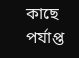কাছে পর্যাপ্ত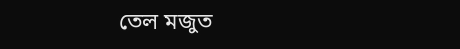তেল মজুত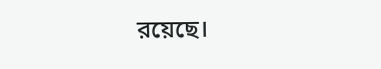রয়েছে।